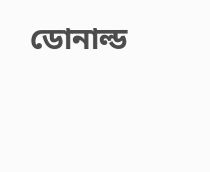ডোনাল্ড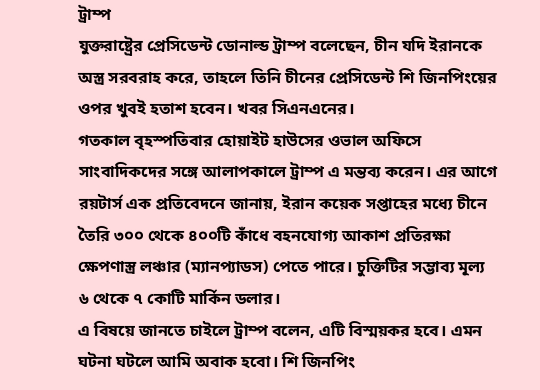ট্রাম্প
যুক্তরাষ্ট্রের প্রেসিডেন্ট ডোনাল্ড ট্রাম্প বলেছেন, চীন যদি ইরানকে অস্ত্র সরবরাহ করে, তাহলে তিনি চীনের প্রেসিডেন্ট শি জিনপিংয়ের ওপর খুবই হতাশ হবেন। খবর সিএনএনের।
গতকাল বৃহস্পতিবার হোয়াইট হাউসের ওভাল অফিসে সাংবাদিকদের সঙ্গে আলাপকালে ট্রাম্প এ মন্তব্য করেন। এর আগে রয়টার্স এক প্রতিবেদনে জানায়, ইরান কয়েক সপ্তাহের মধ্যে চীনে তৈরি ৩০০ থেকে ৪০০টি কাঁধে বহনযোগ্য আকাশ প্রতিরক্ষা ক্ষেপণাস্ত্র লঞ্চার (ম্যানপ্যাডস) পেতে পারে। চুক্তিটির সম্ভাব্য মূল্য ৬ থেকে ৭ কোটি মার্কিন ডলার।
এ বিষয়ে জানতে চাইলে ট্রাম্প বলেন, এটি বিস্ময়কর হবে। এমন ঘটনা ঘটলে আমি অবাক হবো। শি জিনপিং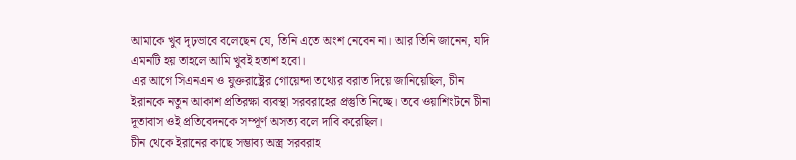আমাকে খুব দৃঢ়ভাবে বলেছেন যে, তিনি এতে অংশ নেবেন না। আর তিনি জানেন, যদি এমনটি হয় তাহলে আমি খুবই হতাশ হবো।
এর আগে সিএনএন ও যুক্তরাষ্ট্রের গোয়েন্দা তথ্যের বরাত দিয়ে জানিয়েছিল, চীন ইরানকে নতুন আকাশ প্রতিরক্ষা ব্যবস্থা সরবরাহের প্রস্তুতি নিচ্ছে। তবে ওয়াশিংটনে চীনা দূতাবাস ওই প্রতিবেদনকে সম্পূর্ণ অসত্য বলে দাবি করেছিল।
চীন থেকে ইরানের কাছে সম্ভাব্য অস্ত্র সরবরাহ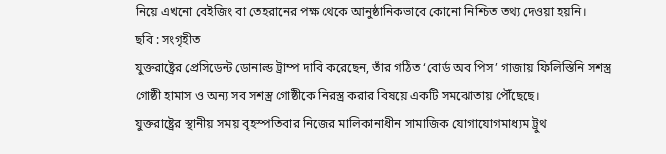নিয়ে এখনো বেইজিং বা তেহরানের পক্ষ থেকে আনুষ্ঠানিকভাবে কোনো নিশ্চিত তথ্য দেওয়া হয়নি।
ছবি : সংগৃহীত
যুক্তরাষ্ট্রের প্রেসিডেন্ট ডোনাল্ড ট্রাম্প দাবি করেছেন, তাঁর গঠিত ‘বোর্ড অব পিস’ গাজায় ফিলিস্তিনি সশস্ত্র গোষ্ঠী হামাস ও অন্য সব সশস্ত্র গোষ্ঠীকে নিরস্ত্র করার বিষয়ে একটি সমঝোতায় পৌঁছেছে।
যুক্তরাষ্ট্রের স্থানীয় সময় বৃহস্পতিবার নিজের মালিকানাধীন সামাজিক যোগাযোগমাধ্যম ট্রুথ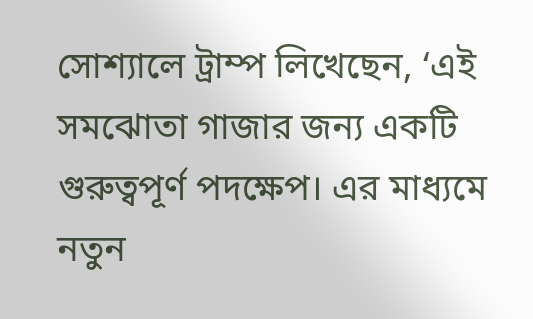সোশ্যালে ট্রাম্প লিখেছেন, ‘এই সমঝোতা গাজার জন্য একটি গুরুত্বপূর্ণ পদক্ষেপ। এর মাধ্যমে নতুন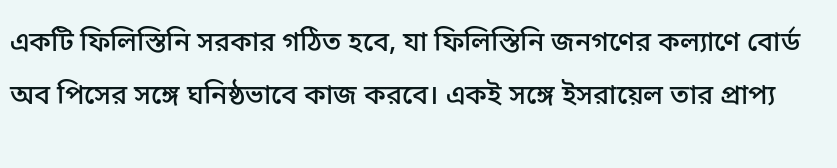একটি ফিলিস্তিনি সরকার গঠিত হবে, যা ফিলিস্তিনি জনগণের কল্যাণে বোর্ড অব পিসের সঙ্গে ঘনিষ্ঠভাবে কাজ করবে। একই সঙ্গে ইসরায়েল তার প্রাপ্য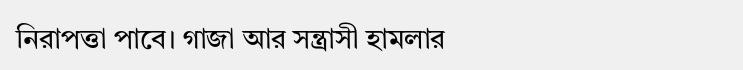নিরাপত্তা পাবে। গাজা আর সন্ত্রাসী হামলার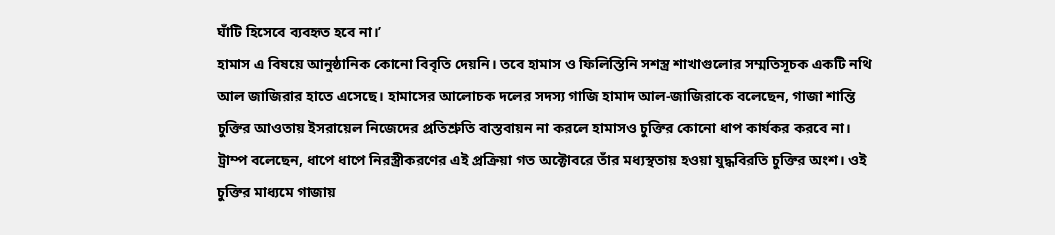ঘাঁটি হিসেবে ব্যবহৃত হবে না।’
হামাস এ বিষয়ে আনুষ্ঠানিক কোনো বিবৃতি দেয়নি। তবে হামাস ও ফিলিস্তিনি সশস্ত্র শাখাগুলোর সম্মতিসূচক একটি নথি আল জাজিরার হাতে এসেছে। হামাসের আলোচক দলের সদস্য গাজি হামাদ আল-জাজিরাকে বলেছেন, গাজা শান্তি চুক্তির আওতায় ইসরায়েল নিজেদের প্রতিশ্রুতি বাস্তবায়ন না করলে হামাসও চুক্তির কোনো ধাপ কার্যকর করবে না।
ট্রাম্প বলেছেন, ধাপে ধাপে নিরস্ত্রীকরণের এই প্রক্রিয়া গত অক্টোবরে তাঁর মধ্যস্থতায় হওয়া যুদ্ধবিরতি চুক্তির অংশ। ওই চুক্তির মাধ্যমে গাজায়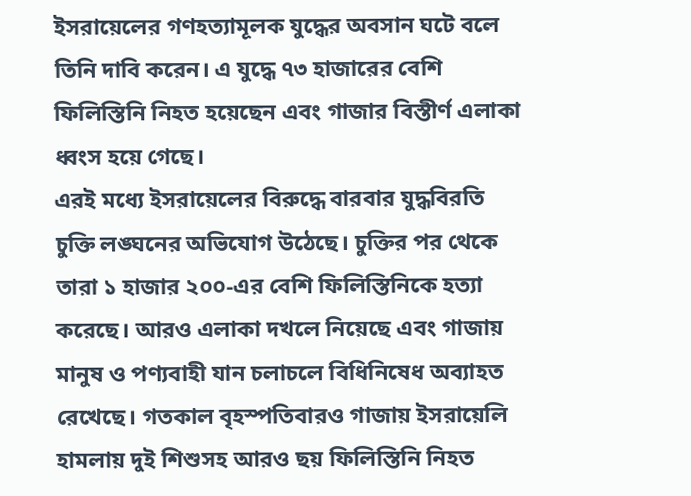ইসরায়েলের গণহত্যামূলক যুদ্ধের অবসান ঘটে বলে তিনি দাবি করেন। এ যুদ্ধে ৭৩ হাজারের বেশি ফিলিস্তিনি নিহত হয়েছেন এবং গাজার বিস্তীর্ণ এলাকা ধ্বংস হয়ে গেছে।
এরই মধ্যে ইসরায়েলের বিরুদ্ধে বারবার যুদ্ধবিরতি চুক্তি লঙ্ঘনের অভিযোগ উঠেছে। চুক্তির পর থেকে তারা ১ হাজার ২০০-এর বেশি ফিলিস্তিনিকে হত্যা করেছে। আরও এলাকা দখলে নিয়েছে এবং গাজায় মানুষ ও পণ্যবাহী যান চলাচলে বিধিনিষেধ অব্যাহত রেখেছে। গতকাল বৃহস্পতিবারও গাজায় ইসরায়েলি হামলায় দুই শিশুসহ আরও ছয় ফিলিস্তিনি নিহত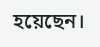হয়েছেন।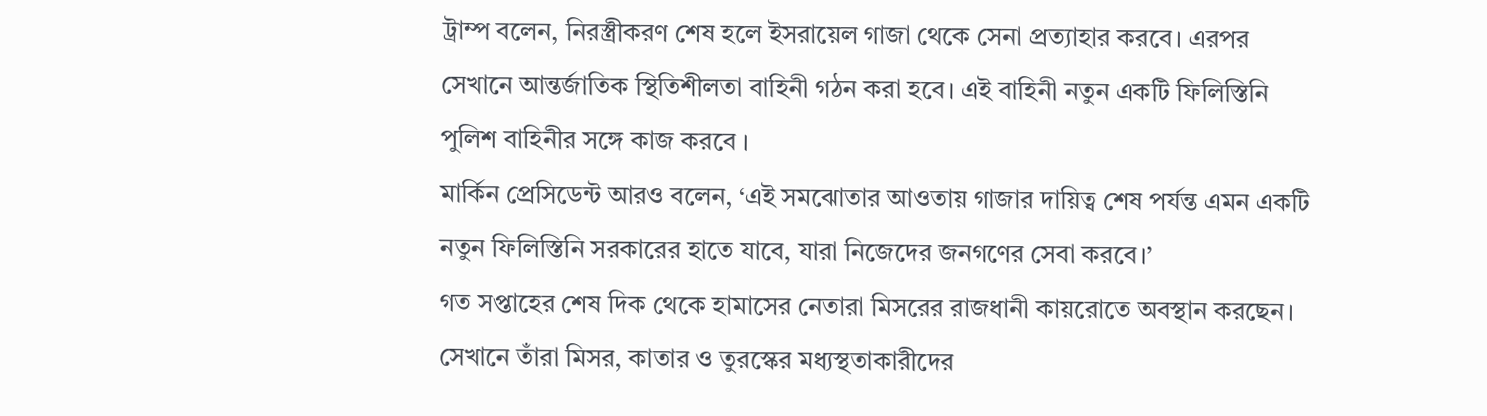ট্রাম্প বলেন, নিরস্ত্রীকরণ শেষ হলে ইসরায়েল গাজা থেকে সেনা প্রত্যাহার করবে। এরপর সেখানে আন্তর্জাতিক স্থিতিশীলতা বাহিনী গঠন করা হবে। এই বাহিনী নতুন একটি ফিলিস্তিনি পুলিশ বাহিনীর সঙ্গে কাজ করবে ।
মার্কিন প্রেসিডেন্ট আরও বলেন, ‘এই সমঝোতার আওতায় গাজার দায়িত্ব শেষ পর্যন্ত এমন একটি নতুন ফিলিস্তিনি সরকারের হাতে যাবে, যারা নিজেদের জনগণের সেবা করবে।’
গত সপ্তাহের শেষ দিক থেকে হামাসের নেতারা মিসরের রাজধানী কায়রোতে অবস্থান করছেন। সেখানে তাঁরা মিসর, কাতার ও তুরস্কের মধ্যস্থতাকারীদের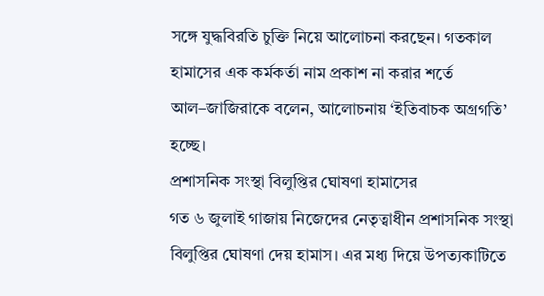সঙ্গে যুদ্ধবিরতি চুক্তি নিয়ে আলোচনা করছেন। গতকাল হামাসের এক কর্মকর্তা নাম প্রকাশ না করার শর্তে আল–জাজিরাকে বলেন, আলোচনায় ‘ইতিবাচক অগ্রগতি’ হচ্ছে।
প্রশাসনিক সংস্থা বিলুপ্তির ঘোষণা হামাসের
গত ৬ জুলাই গাজায় নিজেদের নেতৃত্বাধীন প্রশাসনিক সংস্থা বিলুপ্তির ঘোষণা দেয় হামাস। এর মধ্য দিয়ে উপত্যকাটিতে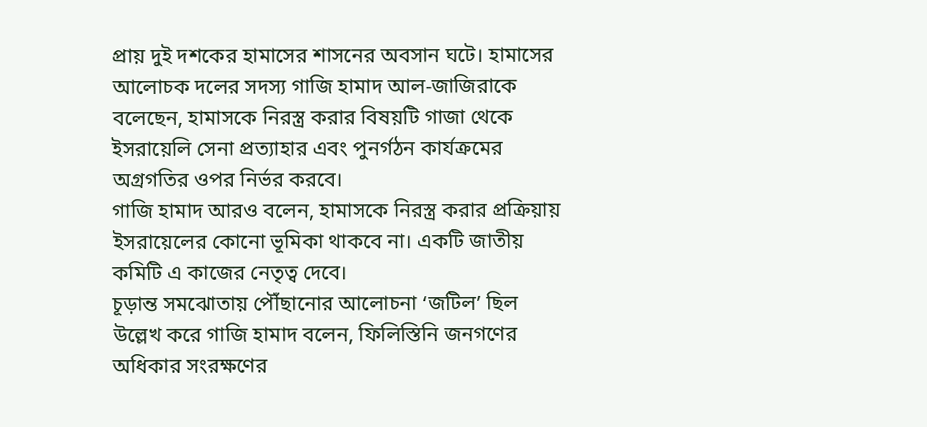প্রায় দুই দশকের হামাসের শাসনের অবসান ঘটে। হামাসের আলোচক দলের সদস্য গাজি হামাদ আল-জাজিরাকে বলেছেন, হামাসকে নিরস্ত্র করার বিষয়টি গাজা থেকে ইসরায়েলি সেনা প্রত্যাহার এবং পুনর্গঠন কার্যক্রমের অগ্রগতির ওপর নির্ভর করবে।
গাজি হামাদ আরও বলেন, হামাসকে নিরস্ত্র করার প্রক্রিয়ায় ইসরায়েলের কোনো ভূমিকা থাকবে না। একটি জাতীয় কমিটি এ কাজের নেতৃত্ব দেবে।
চূড়ান্ত সমঝোতায় পৌঁছানোর আলোচনা ‘জটিল’ ছিল উল্লেখ করে গাজি হামাদ বলেন, ফিলিস্তিনি জনগণের অধিকার সংরক্ষণের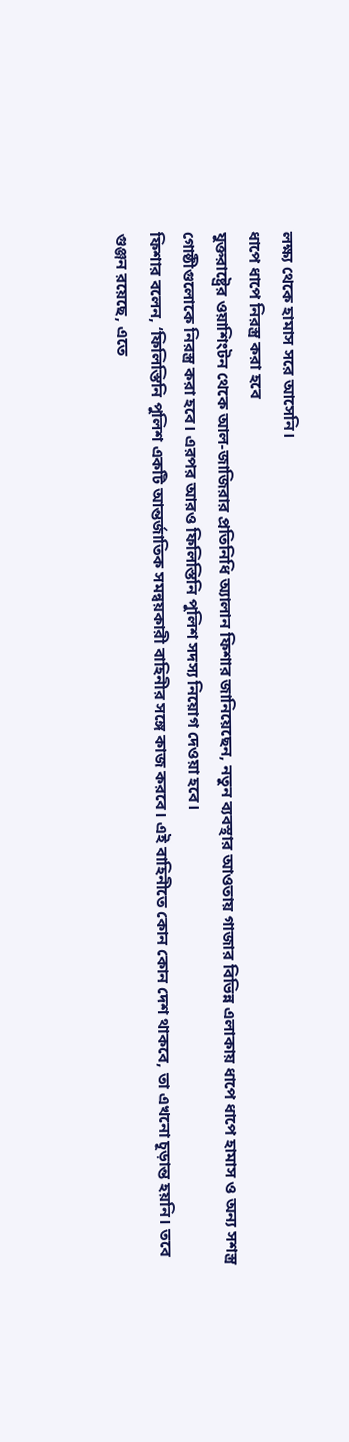লক্ষ্য থেকে হামাস সরে আসেনি।
ধাপে ধাপে নিরস্ত্র করা হবে
যুক্তরাষ্ট্রের ওয়াশিংটন থেকে আল-জাজিরার প্রতিনিধি অ্যালান ফিশার জানিয়েছেন, নতুন ব্যবস্থার আওতায় গাজার বিভিন্ন এলাকায় ধাপে ধাপে হামাস ও অন্য সশস্ত্র গোষ্ঠীগুলোকে নিরস্ত্র করা হবে। এরপর আরও ফিলিস্তিনি পুলিশ সদস্য নিয়োগ দেওয়া হবে।
ফিশার বলেন, ‘ফিলিস্তিনি পুলিশ একটি আন্তর্জাতিক সমন্বয়কারী বাহিনীর সঙ্গে কাজ করবে। এই বাহিনীতে কোন কোন দেশ থাকবে, তা এখনো চূড়ান্ত হয়নি। তবে গুঞ্জন রয়েছে, এতে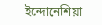ইন্দোনেশিয়া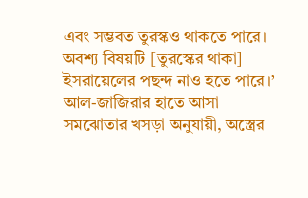এবং সম্ভবত তুরস্কও থাকতে পারে। অবশ্য বিষয়টি [তুরস্কের থাকা] ইসরায়েলের পছন্দ নাও হতে পারে।’
আল-জাজিরার হাতে আসা সমঝোতার খসড়া অনুযায়ী, অস্ত্রের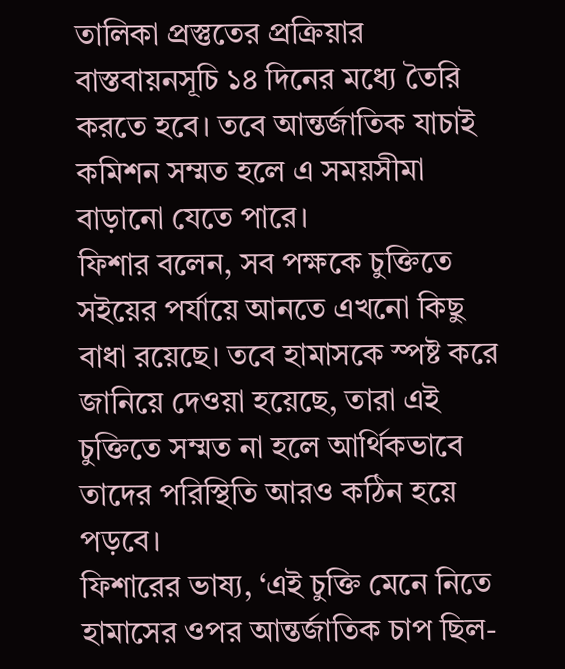তালিকা প্রস্তুতের প্রক্রিয়ার বাস্তবায়নসূচি ১৪ দিনের মধ্যে তৈরি করতে হবে। তবে আন্তর্জাতিক যাচাই কমিশন সম্মত হলে এ সময়সীমা বাড়ানো যেতে পারে।
ফিশার বলেন, সব পক্ষকে চুক্তিতে সইয়ের পর্যায়ে আনতে এখনো কিছু বাধা রয়েছে। তবে হামাসকে স্পষ্ট করে জানিয়ে দেওয়া হয়েছে, তারা এই চুক্তিতে সম্মত না হলে আর্থিকভাবে তাদের পরিস্থিতি আরও কঠিন হয়ে পড়বে।
ফিশারের ভাষ্য, ‘এই চুক্তি মেনে নিতে হামাসের ওপর আন্তর্জাতিক চাপ ছিল-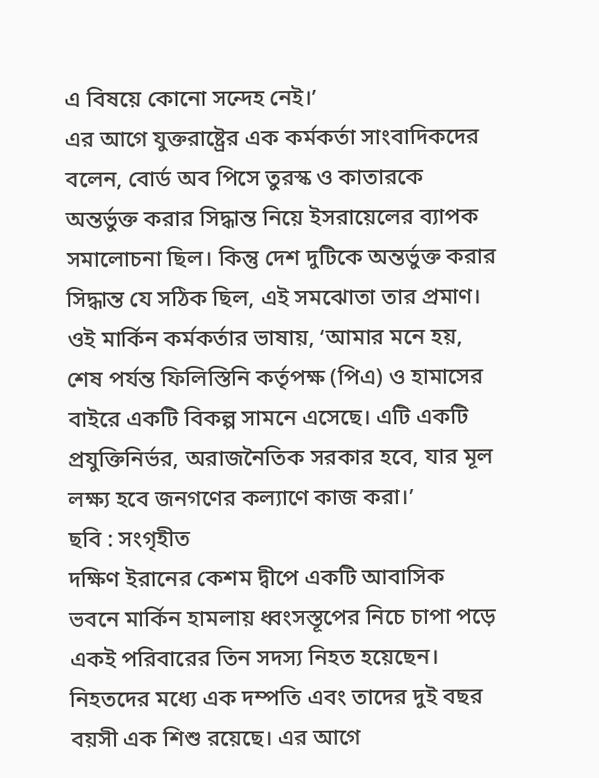এ বিষয়ে কোনো সন্দেহ নেই।’
এর আগে যুক্তরাষ্ট্রের এক কর্মকর্তা সাংবাদিকদের বলেন, বোর্ড অব পিসে তুরস্ক ও কাতারকে অন্তর্ভুক্ত করার সিদ্ধান্ত নিয়ে ইসরায়েলের ব্যাপক সমালোচনা ছিল। কিন্তু দেশ দুটিকে অন্তর্ভুক্ত করার সিদ্ধান্ত যে সঠিক ছিল, এই সমঝোতা তার প্রমাণ।
ওই মার্কিন কর্মকর্তার ভাষায়, ‘আমার মনে হয়, শেষ পর্যন্ত ফিলিস্তিনি কর্তৃপক্ষ (পিএ) ও হামাসের বাইরে একটি বিকল্প সামনে এসেছে। এটি একটি প্রযুক্তিনির্ভর, অরাজনৈতিক সরকার হবে, যার মূল লক্ষ্য হবে জনগণের কল্যাণে কাজ করা।’
ছবি : সংগৃহীত
দক্ষিণ ইরানের কেশম দ্বীপে একটি আবাসিক ভবনে মার্কিন হামলায় ধ্বংসস্তূপের নিচে চাপা পড়ে একই পরিবারের তিন সদস্য নিহত হয়েছেন। নিহতদের মধ্যে এক দম্পতি এবং তাদের দুই বছর বয়সী এক শিশু রয়েছে। এর আগে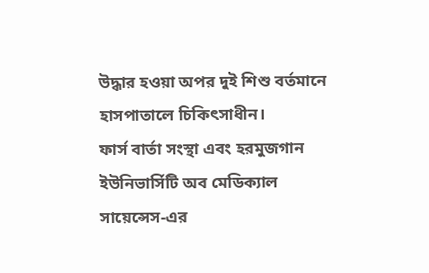উদ্ধার হওয়া অপর দুই শিশু বর্তমানে হাসপাতালে চিকিৎসাধীন।
ফার্স বার্তা সংস্থা এবং হরমুজগান ইউনিভার্সিটি অব মেডিক্যাল সায়েন্সেস-এর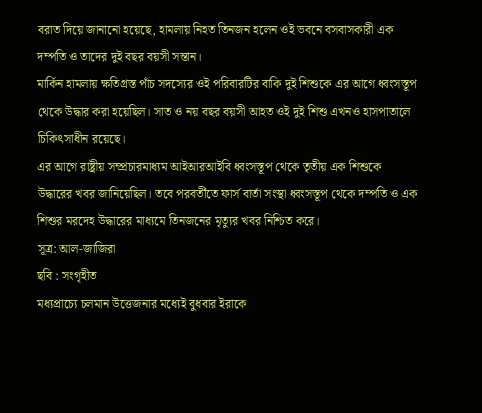বরাত দিয়ে জানানো হয়েছে, হামলায় নিহত তিনজন হলেন ওই ভবনে বসবাসকারী এক দম্পতি ও তাদের দুই বছর বয়সী সন্তান।
মার্কিন হামলায় ক্ষতিগ্রস্ত পাঁচ সদস্যের ওই পরিবারটির বাকি দুই শিশুকে এর আগে ধ্বংসস্তূপ থেকে উদ্ধার করা হয়েছিল। সাত ও নয় বছর বয়সী আহত ওই দুই শিশু এখনও হাসপাতালে চিকিৎসাধীন রয়েছে।
এর আগে রাষ্ট্রীয় সম্প্রচারমাধ্যম আইআরআইবি ধ্বংসস্তূপ থেকে তৃতীয় এক শিশুকে উদ্ধারের খবর জানিয়েছিল। তবে পরবর্তীতে ফার্স বার্তা সংস্থা ধ্বংসস্তূপ থেকে দম্পতি ও এক শিশুর মরদেহ উদ্ধারের মাধ্যমে তিনজনের মৃত্যুর খবর নিশ্চিত করে।
সূত্র: আল-জাজিরা
ছবি : সংগৃহীত
মধ্যপ্রাচ্যে চলমান উত্তেজনার মধ্যেই বুধবার ইরাকে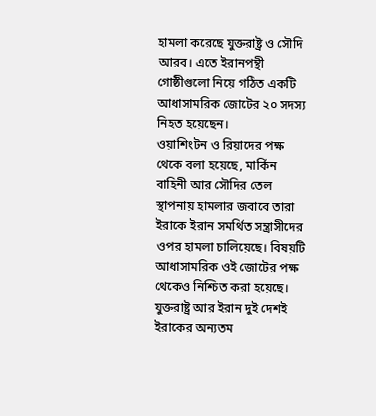হামলা করেছে যুক্তরাষ্ট্র ও সৌদি আরব। এতে ইরানপন্থী গোষ্ঠীগুলো নিয়ে গঠিত একটি আধাসামরিক জোটের ২০ সদস্য নিহত হয়েছেন।
ওয়াশিংটন ও রিয়াদের পক্ষ থেকে বলা হয়েছে, মার্কিন বাহিনী আর সৌদির তেল স্থাপনায় হামলার জবাবে তারা ইরাকে ইরান সমর্থিত সন্ত্রাসীদের ওপর হামলা চালিয়েছে। বিষয়টি আধাসামরিক ওই জোটের পক্ষ থেকেও নিশ্চিত করা হয়েছে।
যুক্তরাষ্ট্র আর ইরান দুই দেশই ইরাকের অন্যতম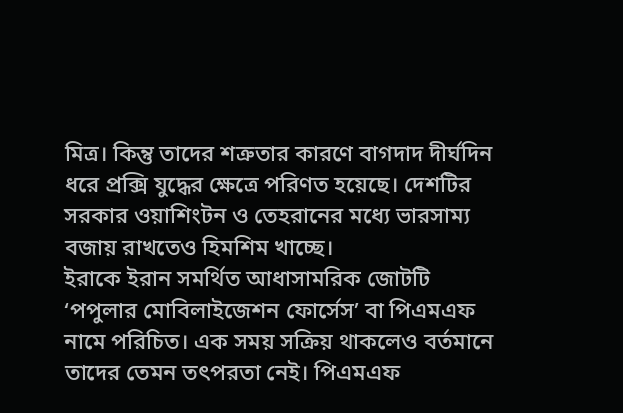মিত্র। কিন্তু তাদের শত্রুতার কারণে বাগদাদ দীর্ঘদিন ধরে প্রক্সি যুদ্ধের ক্ষেত্রে পরিণত হয়েছে। দেশটির সরকার ওয়াশিংটন ও তেহরানের মধ্যে ভারসাম্য বজায় রাখতেও হিমশিম খাচ্ছে।
ইরাকে ইরান সমর্থিত আধাসামরিক জোটটি ‘পপুলার মোবিলাইজেশন ফোর্সেস’ বা পিএমএফ নামে পরিচিত। এক সময় সক্রিয় থাকলেও বর্তমানে তাদের তেমন তৎপরতা নেই। পিএমএফ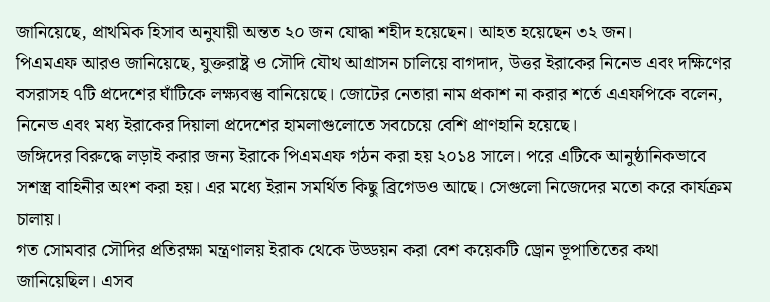জানিয়েছে, প্রাথমিক হিসাব অনুযায়ী অন্তত ২০ জন যোদ্ধা শহীদ হয়েছেন। আহত হয়েছেন ৩২ জন।
পিএমএফ আরও জানিয়েছে, যুক্তরাষ্ট্র ও সৌদি যৌথ আগ্রাসন চালিয়ে বাগদাদ, উত্তর ইরাকের নিনেভ এবং দক্ষিণের বসরাসহ ৭টি প্রদেশের ঘাঁটিকে লক্ষ্যবস্তু বানিয়েছে। জোটের নেতারা নাম প্রকাশ না করার শর্তে এএফপিকে বলেন, নিনেভ এবং মধ্য ইরাকের দিয়ালা প্রদেশের হামলাগুলোতে সবচেয়ে বেশি প্রাণহানি হয়েছে।
জঙ্গিদের বিরুদ্ধে লড়াই করার জন্য ইরাকে পিএমএফ গঠন করা হয় ২০১৪ সালে। পরে এটিকে আনুষ্ঠানিকভাবে সশস্ত্র বাহিনীর অংশ করা হয়। এর মধ্যে ইরান সমর্থিত কিছু ব্রিগেডও আছে। সেগুলো নিজেদের মতো করে কার্যক্রম চালায়।
গত সোমবার সৌদির প্রতিরক্ষা মন্ত্রণালয় ইরাক থেকে উড্ডয়ন করা বেশ কয়েকটি ড্রোন ভূপাতিতের কথা জানিয়েছিল। এসব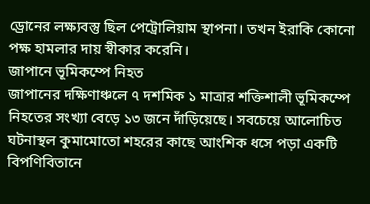ড্রোনের লক্ষ্যবস্তু ছিল পেট্রোলিয়াম স্থাপনা। তখন ইরাকি কোনো পক্ষ হামলার দায় স্বীকার করেনি।
জাপানে ভূমিকম্পে নিহত
জাপানের দক্ষিণাঞ্চলে ৭ দশমিক ১ মাত্রার শক্তিশালী ভূমিকম্পে নিহতের সংখ্যা বেড়ে ১৩ জনে দাঁড়িয়েছে। সবচেয়ে আলোচিত ঘটনাস্থল কুমামোতো শহরের কাছে আংশিক ধসে পড়া একটি বিপণিবিতানে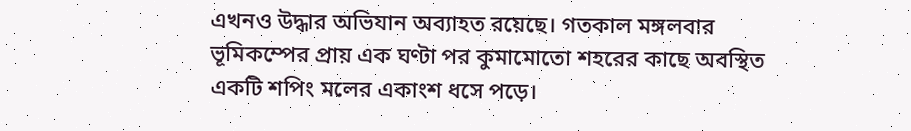এখনও উদ্ধার অভিযান অব্যাহত রয়েছে। গতকাল মঙ্গলবার ভূমিকম্পের প্রায় এক ঘণ্টা পর কুমামোতো শহরের কাছে অবস্থিত একটি শপিং মলের একাংশ ধসে পড়ে।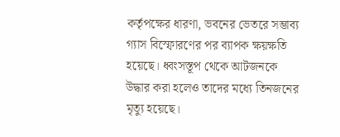কর্তৃপক্ষের ধারণা, ভবনের ভেতরে সম্ভাব্য গ্যাস বিস্ফোরণের পর ব্যাপক ক্ষয়ক্ষতি হয়েছে। ধ্বংসস্তূপ থেকে আটজনকে উদ্ধার করা হলেও তাদের মধ্যে তিনজনের মৃত্যু হয়েছে।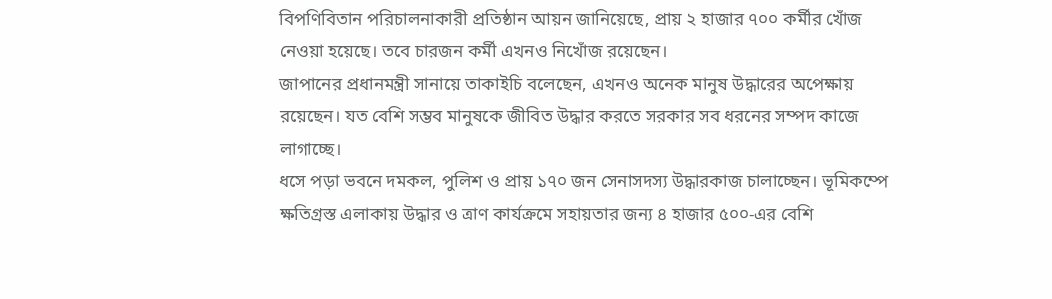বিপণিবিতান পরিচালনাকারী প্রতিষ্ঠান আয়ন জানিয়েছে, প্রায় ২ হাজার ৭০০ কর্মীর খোঁজ নেওয়া হয়েছে। তবে চারজন কর্মী এখনও নিখোঁজ রয়েছেন।
জাপানের প্রধানমন্ত্রী সানায়ে তাকাইচি বলেছেন, এখনও অনেক মানুষ উদ্ধারের অপেক্ষায় রয়েছেন। যত বেশি সম্ভব মানুষকে জীবিত উদ্ধার করতে সরকার সব ধরনের সম্পদ কাজে লাগাচ্ছে।
ধসে পড়া ভবনে দমকল, পুলিশ ও প্রায় ১৭০ জন সেনাসদস্য উদ্ধারকাজ চালাচ্ছেন। ভূমিকম্পে ক্ষতিগ্রস্ত এলাকায় উদ্ধার ও ত্রাণ কার্যক্রমে সহায়তার জন্য ৪ হাজার ৫০০-এর বেশি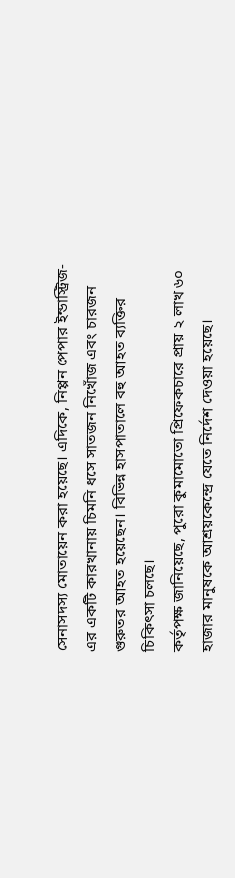সেনাসদস্য মোতায়েন করা হয়েছে। এদিকে, নিপ্পন পেপার ইন্ডাস্ট্রিজ- এর একটি কারখানায় চিমনি ধসে সাতজন নিখোঁজ এবং চারজন গুরুতর আহত হয়েছেন। বিভিন্ন হাসপাতালে বহু আহত ব্যক্তির চিকিৎসা চলছে।
কর্তৃপক্ষ জানিয়েছে, পুরো কুমামোতো প্রিফেকচারে প্রায় ২ লাখ ৬০ হাজার মানুষকে আশ্রয়কেন্দ্রে যেতে নির্দেশ দেওয়া হয়েছে।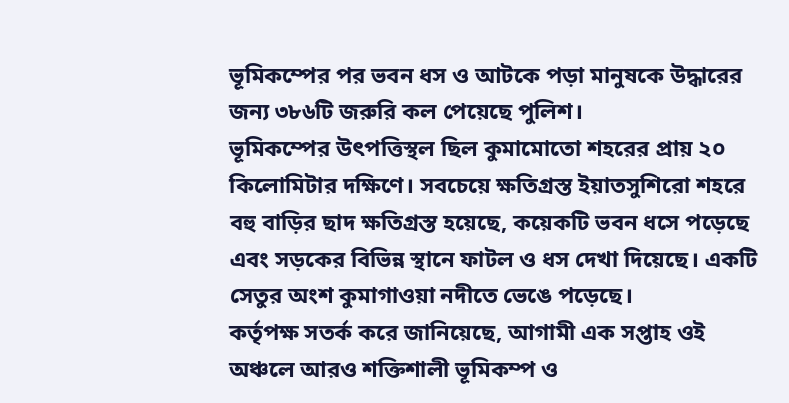ভূমিকম্পের পর ভবন ধস ও আটকে পড়া মানুষকে উদ্ধারের জন্য ৩৮৬টি জরুরি কল পেয়েছে পুলিশ।
ভূমিকম্পের উৎপত্তিস্থল ছিল কুমামোতো শহরের প্রায় ২০ কিলোমিটার দক্ষিণে। সবচেয়ে ক্ষতিগ্রস্ত ইয়াতসুশিরো শহরে বহু বাড়ির ছাদ ক্ষতিগ্রস্ত হয়েছে, কয়েকটি ভবন ধসে পড়েছে এবং সড়কের বিভিন্ন স্থানে ফাটল ও ধস দেখা দিয়েছে। একটি সেতুর অংশ কুমাগাওয়া নদীতে ভেঙে পড়েছে।
কর্তৃপক্ষ সতর্ক করে জানিয়েছে, আগামী এক সপ্তাহ ওই অঞ্চলে আরও শক্তিশালী ভূমিকম্প ও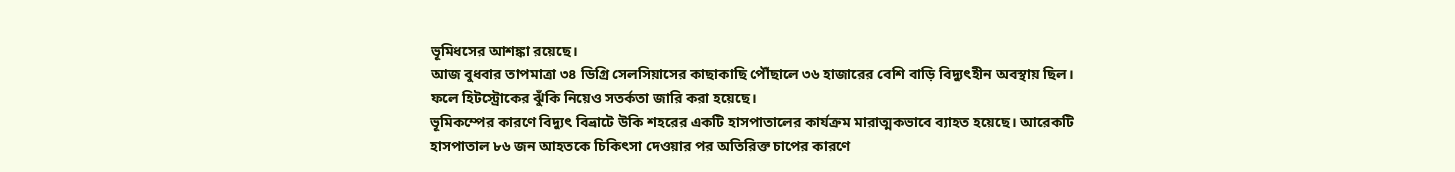ভূমিধসের আশঙ্কা রয়েছে।
আজ বুধবার তাপমাত্রা ৩৪ ডিগ্রি সেলসিয়াসের কাছাকাছি পৌঁছালে ৩৬ হাজারের বেশি বাড়ি বিদ্যুৎহীন অবস্থায় ছিল। ফলে হিটস্ট্রোকের ঝুঁকি নিয়েও সতর্কতা জারি করা হয়েছে।
ভূমিকম্পের কারণে বিদ্যুৎ বিভ্রাটে উকি শহরের একটি হাসপাতালের কার্যক্রম মারাত্মকভাবে ব্যাহত হয়েছে। আরেকটি হাসপাতাল ৮৬ জন আহতকে চিকিৎসা দেওয়ার পর অতিরিক্ত চাপের কারণে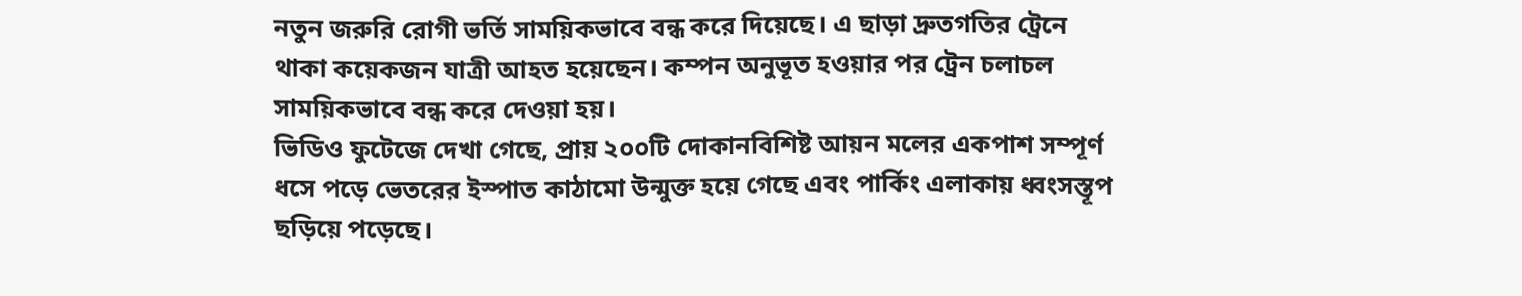নতুন জরুরি রোগী ভর্তি সাময়িকভাবে বন্ধ করে দিয়েছে। এ ছাড়া দ্রুতগতির ট্রেনে থাকা কয়েকজন যাত্রী আহত হয়েছেন। কম্পন অনুভূত হওয়ার পর ট্রেন চলাচল সাময়িকভাবে বন্ধ করে দেওয়া হয়।
ভিডিও ফুটেজে দেখা গেছে, প্রায় ২০০টি দোকানবিশিষ্ট আয়ন মলের একপাশ সম্পূর্ণ ধসে পড়ে ভেতরের ইস্পাত কাঠামো উন্মুক্ত হয়ে গেছে এবং পার্কিং এলাকায় ধ্বংসস্তূপ ছড়িয়ে পড়েছে।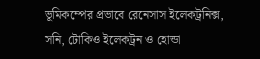ভূমিকম্পের প্রভাবে রেনেসাস ইলেকট্রনিক্স, সনি, টোকিও ইলেকট্রন ও হোন্ডা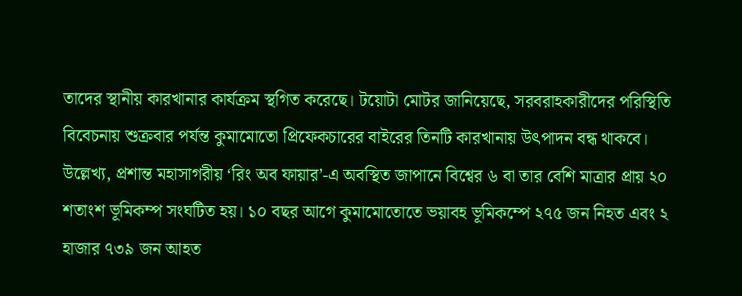তাদের স্থানীয় কারখানার কার্যক্রম স্থগিত করেছে। টয়োটা মোটর জানিয়েছে, সরবরাহকারীদের পরিস্থিতি বিবেচনায় শুক্রবার পর্যন্ত কুমামোতো প্রিফেকচারের বাইরের তিনটি কারখানায় উৎপাদন বন্ধ থাকবে।
উল্লেখ্য, প্রশান্ত মহাসাগরীয় ‘রিং অব ফায়ার’-এ অবস্থিত জাপানে বিশ্বের ৬ বা তার বেশি মাত্রার প্রায় ২০ শতাংশ ভূমিকম্প সংঘটিত হয়। ১০ বছর আগে কুমামোতোতে ভয়াবহ ভূমিকম্পে ২৭৫ জন নিহত এবং ২ হাজার ৭৩৯ জন আহত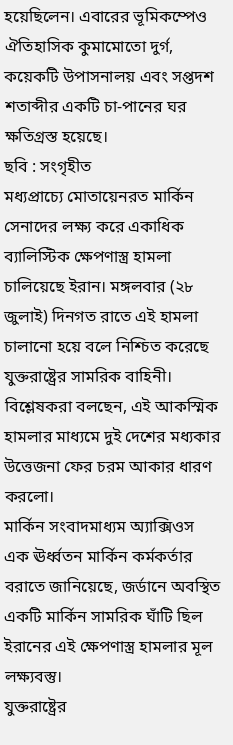হয়েছিলেন। এবারের ভূমিকম্পেও ঐতিহাসিক কুমামোতো দুর্গ, কয়েকটি উপাসনালয় এবং সপ্তদশ শতাব্দীর একটি চা-পানের ঘর ক্ষতিগ্রস্ত হয়েছে।
ছবি : সংগৃহীত
মধ্যপ্রাচ্যে মোতায়েনরত মার্কিন সেনাদের লক্ষ্য করে একাধিক ব্যালিস্টিক ক্ষেপণাস্ত্র হামলা চালিয়েছে ইরান। মঙ্গলবার (২৮ জুলাই) দিনগত রাতে এই হামলা চালানো হয়ে বলে নিশ্চিত করেছে যুক্তরাষ্ট্রের সামরিক বাহিনী।
বিশ্লেষকরা বলছেন, এই আকস্মিক হামলার মাধ্যমে দুই দেশের মধ্যকার উত্তেজনা ফের চরম আকার ধারণ করলো।
মার্কিন সংবাদমাধ্যম অ্যাক্সিওস এক ঊর্ধ্বতন মার্কিন কর্মকর্তার বরাতে জানিয়েছে, জর্ডানে অবস্থিত একটি মার্কিন সামরিক ঘাঁটি ছিল ইরানের এই ক্ষেপণাস্ত্র হামলার মূল লক্ষ্যবস্তু।
যুক্তরাষ্ট্রের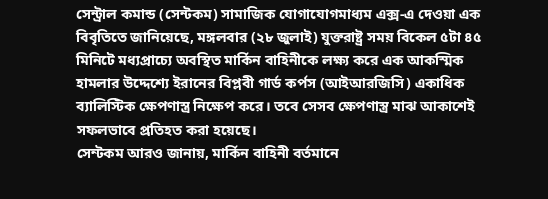সেন্ট্রাল কমান্ড (সেন্টকম) সামাজিক যোগাযোগমাধ্যম এক্স-এ দেওয়া এক বিবৃতিতে জানিয়েছে, মঙ্গলবার (২৮ জুলাই) যুক্তরাষ্ট্র সময় বিকেল ৫টা ৪৫ মিনিটে মধ্যপ্রাচ্যে অবস্থিত মার্কিন বাহিনীকে লক্ষ্য করে এক আকস্মিক হামলার উদ্দেশ্যে ইরানের বিপ্লবী গার্ড কর্পস (আইআরজিসি) একাধিক ব্যালিস্টিক ক্ষেপণাস্ত্র নিক্ষেপ করে। তবে সেসব ক্ষেপণাস্ত্র মাঝ আকাশেই সফলভাবে প্রতিহত করা হয়েছে।
সেন্টকম আরও জানায়, মার্কিন বাহিনী বর্তমানে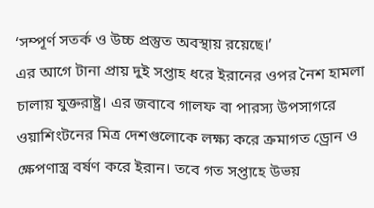‘সম্পূর্ণ সতর্ক ও উচ্চ প্রস্তুত অবস্থায় রয়েছে।’
এর আগে টানা প্রায় দুই সপ্তাহ ধরে ইরানের ওপর নৈশ হামলা চালায় যুক্তরাষ্ট্র। এর জবাবে গালফ বা পারস্য উপসাগরে ওয়াশিংটনের মিত্র দেশগুলোকে লক্ষ্য করে ক্রমাগত ড্রোন ও ক্ষেপণাস্ত্র বর্ষণ করে ইরান। তবে গত সপ্তাহে উভয়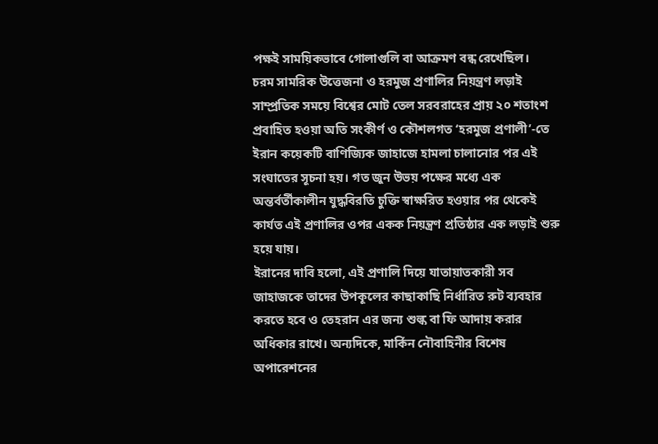পক্ষই সাময়িকভাবে গোলাগুলি বা আক্রমণ বন্ধ রেখেছিল।
চরম সামরিক উত্তেজনা ও হরমুজ প্রণালির নিয়ন্ত্রণ লড়াই
সাম্প্রতিক সময়ে বিশ্বের মোট তেল সরবরাহের প্রায় ২০ শতাংশ প্রবাহিত হওয়া অতি সংকীর্ণ ও কৌশলগত ‘হরমুজ প্রণালী’-তে ইরান কয়েকটি বাণিজ্যিক জাহাজে হামলা চালানোর পর এই সংঘাতের সূচনা হয়। গত জুন উভয় পক্ষের মধ্যে এক অন্তর্বর্তীকালীন যুদ্ধবিরতি চুক্তি স্বাক্ষরিত হওয়ার পর থেকেই কার্যত এই প্রণালির ওপর একক নিয়ন্ত্রণ প্রতিষ্ঠার এক লড়াই শুরু হয়ে যায়।
ইরানের দাবি হলো, এই প্রণালি দিয়ে যাতায়াতকারী সব জাহাজকে তাদের উপকূলের কাছাকাছি নির্ধারিত রুট ব্যবহার করতে হবে ও তেহরান এর জন্য শুল্ক বা ফি আদায় করার অধিকার রাখে। অন্যদিকে, মার্কিন নৌবাহিনীর বিশেষ অপারেশনের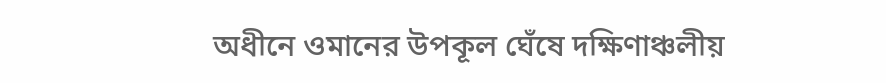অধীনে ওমানের উপকূল ঘেঁষে দক্ষিণাঞ্চলীয়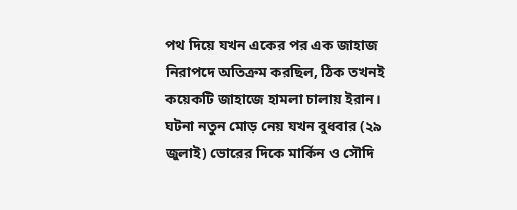পথ দিয়ে যখন একের পর এক জাহাজ নিরাপদে অতিক্রম করছিল, ঠিক তখনই কয়েকটি জাহাজে হামলা চালায় ইরান।
ঘটনা নতুন মোড় নেয় যখন বুধবার (২৯ জুলাই) ভোরের দিকে মার্কিন ও সৌদি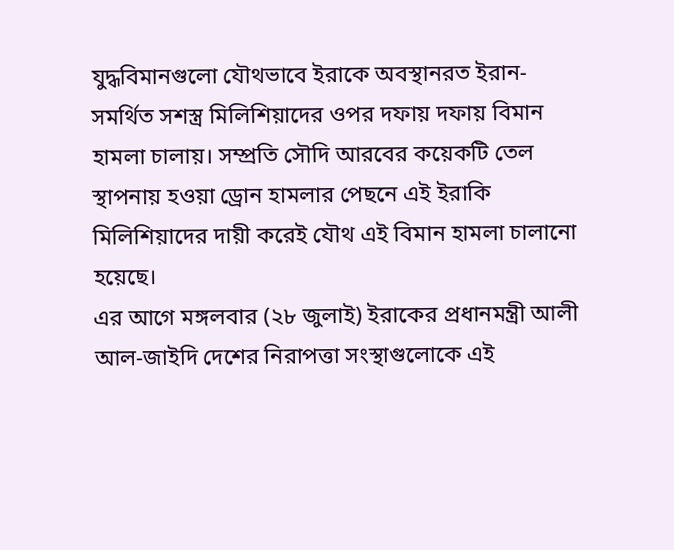যুদ্ধবিমানগুলো যৌথভাবে ইরাকে অবস্থানরত ইরান-সমর্থিত সশস্ত্র মিলিশিয়াদের ওপর দফায় দফায় বিমান হামলা চালায়। সম্প্রতি সৌদি আরবের কয়েকটি তেল স্থাপনায় হওয়া ড্রোন হামলার পেছনে এই ইরাকি মিলিশিয়াদের দায়ী করেই যৌথ এই বিমান হামলা চালানো হয়েছে।
এর আগে মঙ্গলবার (২৮ জুলাই) ইরাকের প্রধানমন্ত্রী আলী আল-জাইদি দেশের নিরাপত্তা সংস্থাগুলোকে এই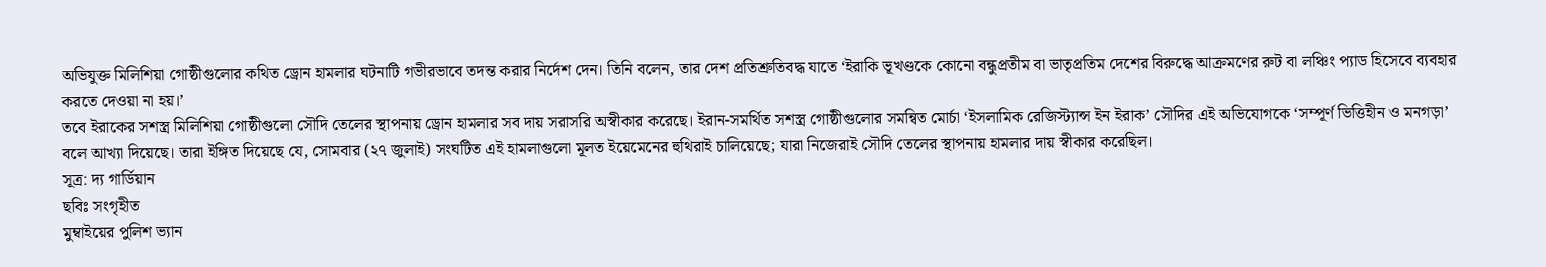অভিযুক্ত মিলিশিয়া গোষ্ঠীগুলোর কথিত ড্রোন হামলার ঘটনাটি গভীরভাবে তদন্ত করার নির্দেশ দেন। তিনি বলেন, তার দেশ প্রতিশ্রুতিবদ্ধ যাতে ‘ইরাকি ভূখণ্ডকে কোনো বন্ধুপ্রতীম বা ভাতৃপ্রতিম দেশের বিরুদ্ধে আক্রমণের রুট বা লঞ্চিং প্যাড হিসেবে ব্যবহার করতে দেওয়া না হয়।’
তবে ইরাকের সশস্ত্র মিলিশিয়া গোষ্ঠীগুলো সৌদি তেলের স্থাপনায় ড্রোন হামলার সব দায় সরাসরি অস্বীকার করেছে। ইরান-সমর্থিত সশস্ত্র গোষ্ঠীগুলোর সমন্বিত মোর্চা ‘ইসলামিক রেজিস্ট্যান্স ইন ইরাক’ সৌদির এই অভিযোগকে ‘সম্পূর্ণ ভিত্তিহীন ও মনগড়া’ বলে আখ্যা দিয়েছে। তারা ইঙ্গিত দিয়েছে যে, সোমবার (২৭ জুলাই) সংঘটিত এই হামলাগুলো মূলত ইয়েমেনের হুথিরাই চালিয়েছে; যারা নিজেরাই সৌদি তেলের স্থাপনায় হামলার দায় স্বীকার করেছিল।
সূত্র: দ্য গার্ডিয়ান
ছবিঃ সংগৃহীত
মুম্বাইয়ের পুলিশ ভ্যান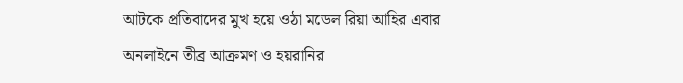আটকে প্রতিবাদের মুখ হয়ে ওঠা মডেল রিয়া আহির এবার অনলাইনে তীব্র আক্রমণ ও হয়রানির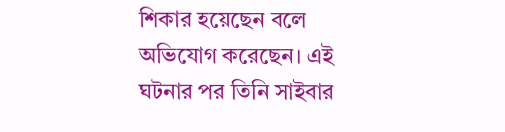শিকার হয়েছেন বলে অভিযোগ করেছেন। এই ঘটনার পর তিনি সাইবার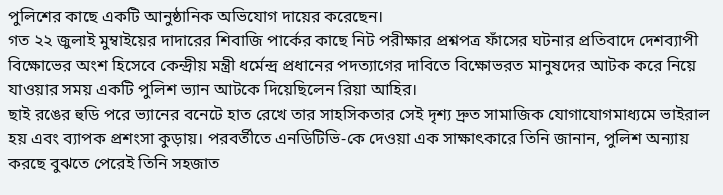পুলিশের কাছে একটি আনুষ্ঠানিক অভিযোগ দায়ের করেছেন।
গত ২২ জুলাই মুম্বাইয়ের দাদারের শিবাজি পার্কের কাছে নিট পরীক্ষার প্রশ্নপত্র ফাঁসের ঘটনার প্রতিবাদে দেশব্যাপী বিক্ষোভের অংশ হিসেবে কেন্দ্রীয় মন্ত্রী ধর্মেন্দ্র প্রধানের পদত্যাগের দাবিতে বিক্ষোভরত মানুষদের আটক করে নিয়ে যাওয়ার সময় একটি পুলিশ ভ্যান আটকে দিয়েছিলেন রিয়া আহির।
ছাই রঙের হুডি পরে ভ্যানের বনেটে হাত রেখে তার সাহসিকতার সেই দৃশ্য দ্রুত সামাজিক যোগাযোগমাধ্যমে ভাইরাল হয় এবং ব্যাপক প্রশংসা কুড়ায়। পরবর্তীতে এনডিটিভি-কে দেওয়া এক সাক্ষাৎকারে তিনি জানান, পুলিশ অন্যায় করছে বুঝতে পেরেই তিনি সহজাত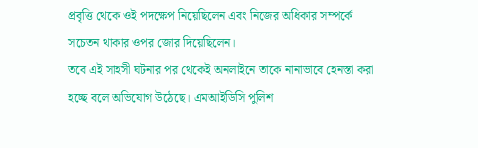প্রবৃত্তি থেকে ওই পদক্ষেপ নিয়েছিলেন এবং নিজের অধিকার সম্পর্কে সচেতন থাকার ওপর জোর দিয়েছিলেন।
তবে এই সাহসী ঘটনার পর থেকেই অনলাইনে তাকে নানাভাবে হেনস্তা করা হচ্ছে বলে অভিযোগ উঠেছে। এমআইডিসি পুলিশ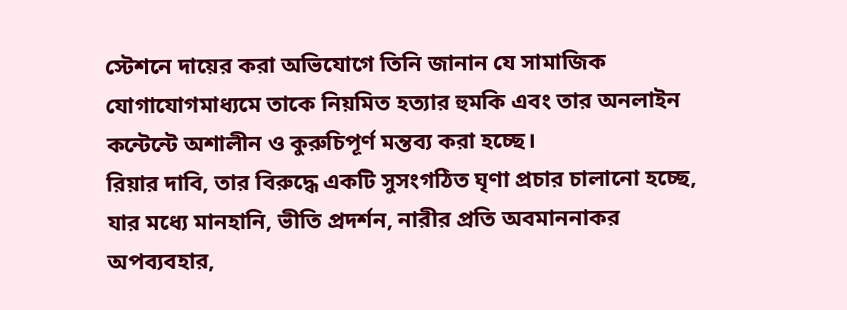স্টেশনে দায়ের করা অভিযোগে তিনি জানান যে সামাজিক যোগাযোগমাধ্যমে তাকে নিয়মিত হত্যার হুমকি এবং তার অনলাইন কন্টেন্টে অশালীন ও কুরুচিপূর্ণ মন্তব্য করা হচ্ছে।
রিয়ার দাবি, তার বিরুদ্ধে একটি সুসংগঠিত ঘৃণা প্রচার চালানো হচ্ছে, যার মধ্যে মানহানি, ভীতি প্রদর্শন, নারীর প্রতি অবমাননাকর অপব্যবহার,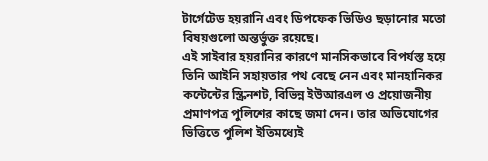টার্গেটেড হয়রানি এবং ডিপফেক ভিডিও ছড়ানোর মতো বিষয়গুলো অন্তর্ভুক্ত রয়েছে।
এই সাইবার হয়রানির কারণে মানসিকভাবে বিপর্যস্ত হয়ে তিনি আইনি সহায়তার পথ বেছে নেন এবং মানহানিকর কন্টেন্টের স্ক্রিনশট, বিভিন্ন ইউআরএল ও প্রয়োজনীয় প্রমাণপত্র পুলিশের কাছে জমা দেন। তার অভিযোগের ভিত্তিতে পুলিশ ইতিমধ্যেই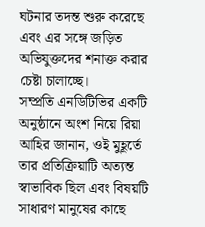ঘটনার তদন্ত শুরু করেছে এবং এর সঙ্গে জড়িত অভিযুক্তদের শনাক্ত করার চেষ্টা চালাচ্ছে।
সম্প্রতি এনডিটিভির একটি অনুষ্ঠানে অংশ নিয়ে রিয়া আহির জানান, ওই মুহূর্তে তার প্রতিক্রিয়াটি অত্যন্ত স্বাভাবিক ছিল এবং বিষয়টি সাধারণ মানুষের কাছে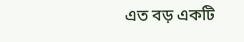এত বড় একটি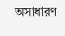অসাধারণ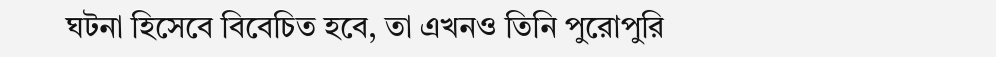ঘটনা হিসেবে বিবেচিত হবে, তা এখনও তিনি পুরোপুরি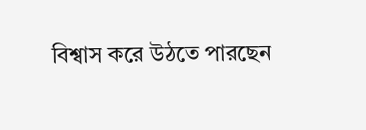বিশ্বাস করে উঠতে পারছেন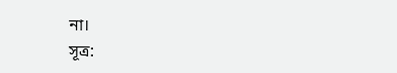না।
সূত্র: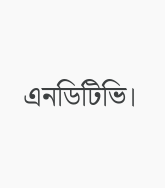এনডিটিভি।